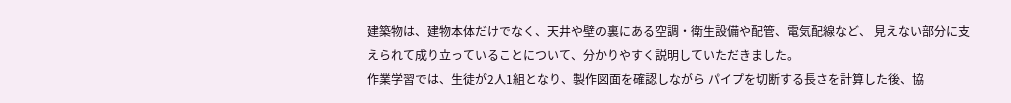建築物は、建物本体だけでなく、天井や壁の裏にある空調・衛生設備や配管、電気配線など、 見えない部分に支えられて成り立っていることについて、分かりやすく説明していただきました。
作業学習では、生徒が2人1組となり、製作図面を確認しながら パイプを切断する長さを計算した後、協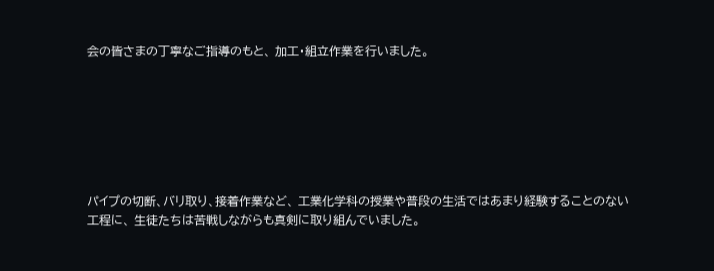会の皆さまの丁寧なご指導のもと、 加工・組立作業を行いました。







パイプの切断、バリ取り、接着作業など、 工業化学科の授業や普段の生活ではあまり経験することのない工程に、 生徒たちは苦戦しながらも真剣に取り組んでいました。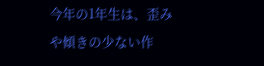今年の1年生は、歪みや傾きの少ない作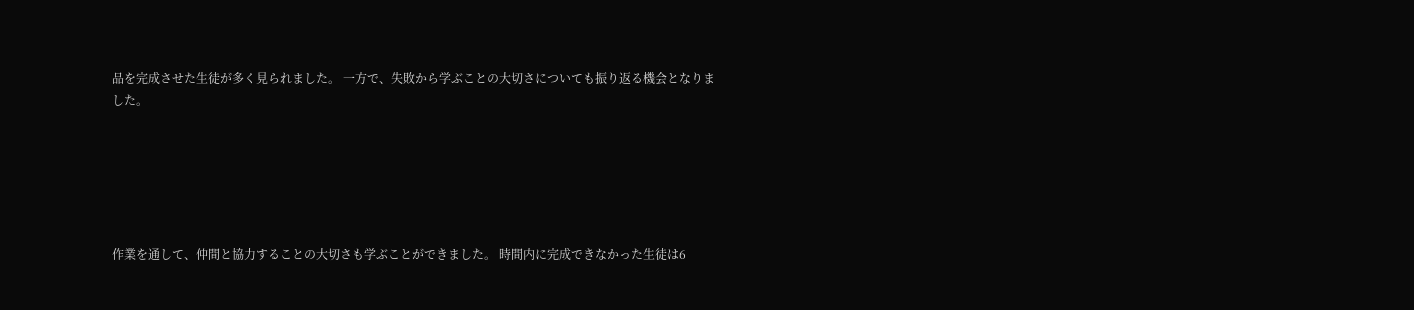品を完成させた生徒が多く見られました。 一方で、失敗から学ぶことの大切さについても振り返る機会となりました。






作業を通して、仲間と協力することの大切さも学ぶことができました。 時間内に完成できなかった生徒は6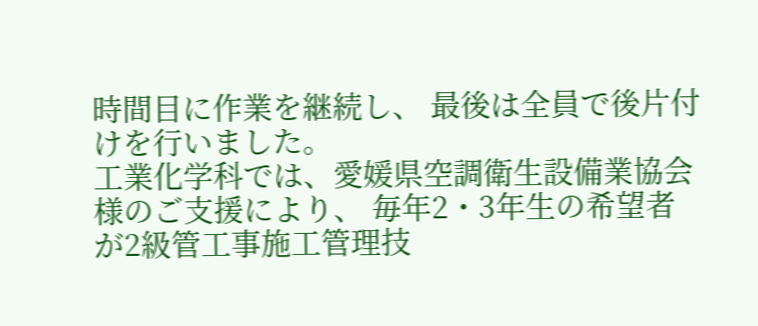時間目に作業を継続し、 最後は全員で後片付けを行いました。
工業化学科では、愛媛県空調衛生設備業協会様のご支援により、 毎年2・3年生の希望者が2級管工事施工管理技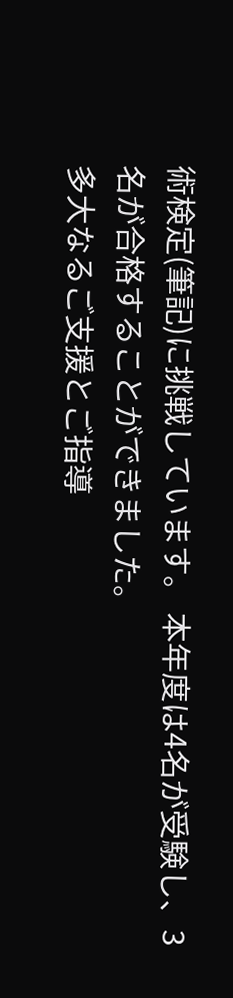術検定(筆記)に挑戦しています。 本年度は4名が受験し、3名が合格することができました。
多大なるご支援とご指導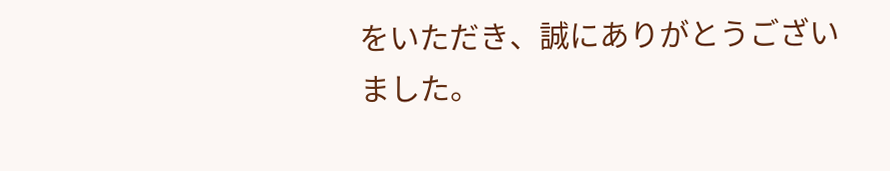をいただき、誠にありがとうございました。